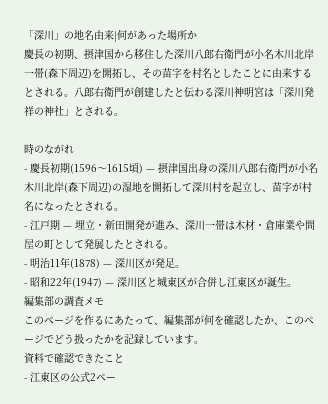「深川」の地名由来|何があった場所か
慶長の初期、摂津国から移住した深川八郎右衛門が小名木川北岸一帯(森下周辺)を開拓し、その苗字を村名としたことに由来するとされる。八郎右衛門が創建したと伝わる深川神明宮は「深川発祥の神社」とされる。

時のながれ
- 慶長初期(1596〜1615頃) — 摂津国出身の深川八郎右衛門が小名木川北岸(森下周辺)の湿地を開拓して深川村を起立し、苗字が村名になったとされる。
- 江戸期 — 埋立・新田開発が進み、深川一帯は木材・倉庫業や問屋の町として発展したとされる。
- 明治11年(1878) — 深川区が発足。
- 昭和22年(1947) — 深川区と城東区が合併し江東区が誕生。
編集部の調査メモ
このページを作るにあたって、編集部が何を確認したか、このページでどう扱ったかを記録しています。
資料で確認できたこと
- 江東区の公式2ペー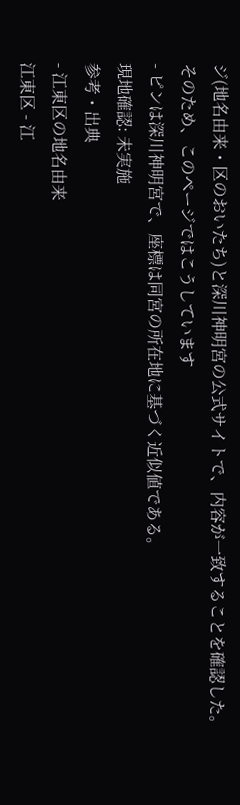ジ(地名由来・区のおいたち)と深川神明宮の公式サイトで、内容が一致することを確認した。
そのため、このページではこうしています
- ピンは深川神明宮で、座標は同宮の所在地に基づく近似値である。
現地確認: 未実施
参考・出典
- 江東区の地名由来
江東区 - 江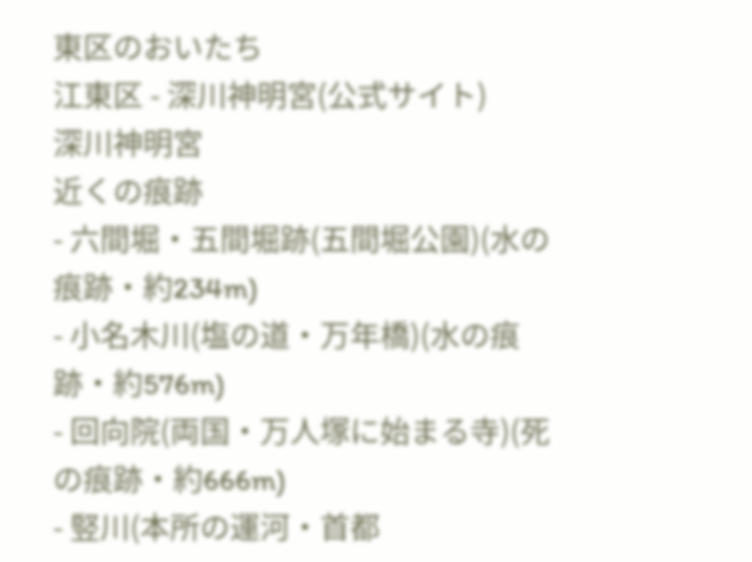東区のおいたち
江東区 - 深川神明宮(公式サイト)
深川神明宮
近くの痕跡
- 六間堀・五間堀跡(五間堀公園)(水の痕跡・約234m)
- 小名木川(塩の道・万年橋)(水の痕跡・約576m)
- 回向院(両国・万人塚に始まる寺)(死の痕跡・約666m)
- 竪川(本所の運河・首都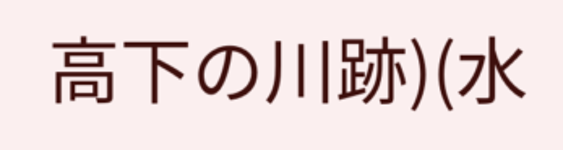高下の川跡)(水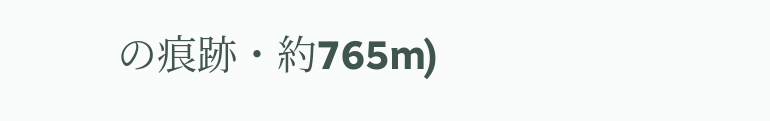の痕跡・約765m)